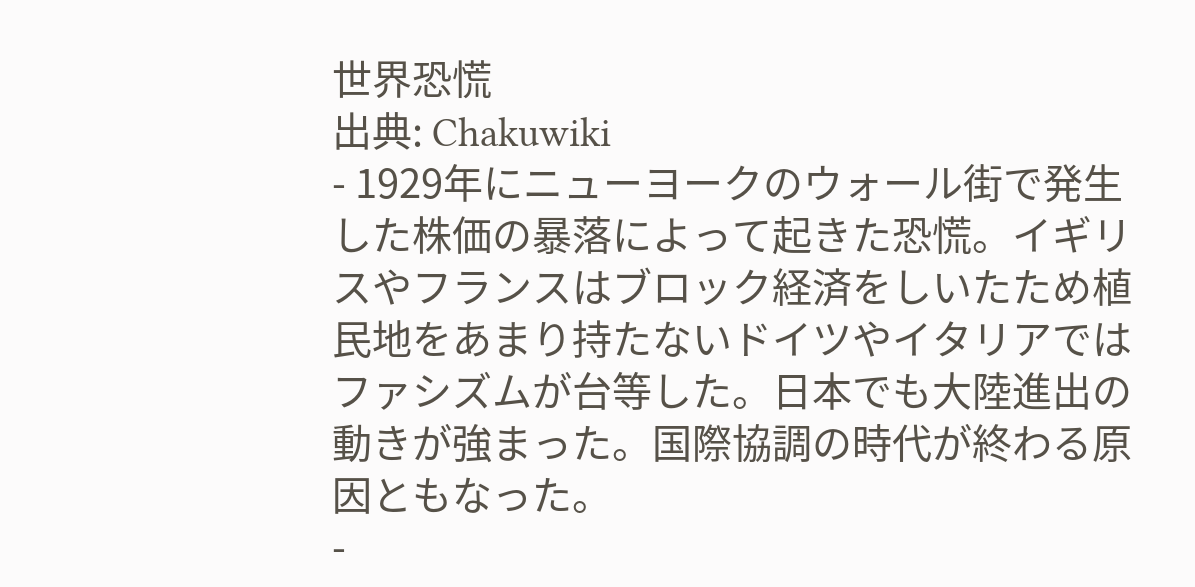世界恐慌
出典: Chakuwiki
- 1929年にニューヨークのウォール街で発生した株価の暴落によって起きた恐慌。イギリスやフランスはブロック経済をしいたため植民地をあまり持たないドイツやイタリアではファシズムが台等した。日本でも大陸進出の動きが強まった。国際協調の時代が終わる原因ともなった。
-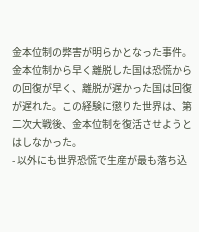金本位制の弊害が明らかとなった事件。金本位制から早く離脱した国は恐慌からの回復が早く、離脱が遅かった国は回復が遅れた。この経験に懲りた世界は、第二次大戦後、金本位制を復活させようとはしなかった。
- 以外にも世界恐慌で生産が最も落ち込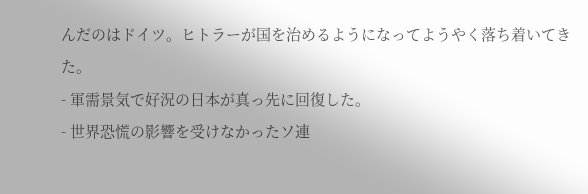んだのはドイツ。ヒトラーが国を治めるようになってようやく落ち着いてきた。
- 軍需景気で好況の日本が真っ先に回復した。
- 世界恐慌の影響を受けなかったソ連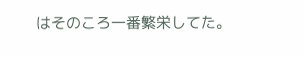はそのころ一番繁栄してた。